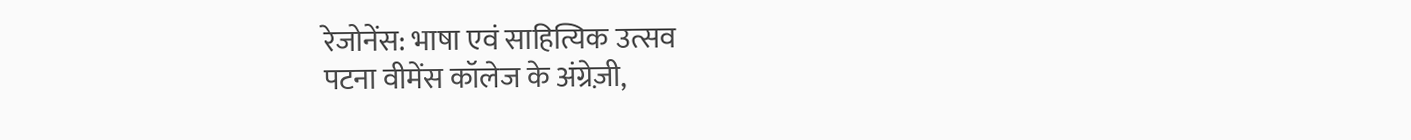रेजोनेंस: भाषा एवं साहित्यिक उत्सव
पटना वीमेंस कॉलेज के अंग्रेज़ी,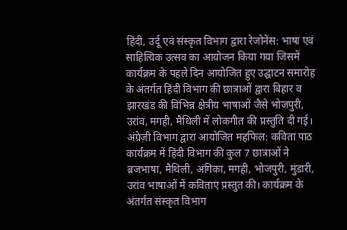हिंदी, उर्दू एवं संस्कृत विभाग द्वारा रेजोनेंस: भाषा एवं साहित्यिक उत्सव का आयोजन किया गया जिसमें कार्यक्रम के पहले दिन आयोजित हुए उद्घाटन समारोह के अंतर्गत हिंदी विभाग की छात्राओं द्वारा बिहार व झारखंड की विभिन्न क्षेत्रीय भाषाओं जैसे भोजपुरी, उरांव, मगही, मैथिली में लोकगीत की प्रस्तुति दी गई। अंग्रेज़ी विभाग द्वारा आयोजित महफिल: कविता पाठ कार्यक्रम में हिंदी विभाग की कुल 7 छात्राओं ने ब्रजभाषा, मैथिली, अंगिका, मगही, भोजपुरी, मुंडारी, उरांव भाषाओं में कविताएं प्रस्तुत की। कार्यक्रम के अंतर्गत संस्कृत विभाग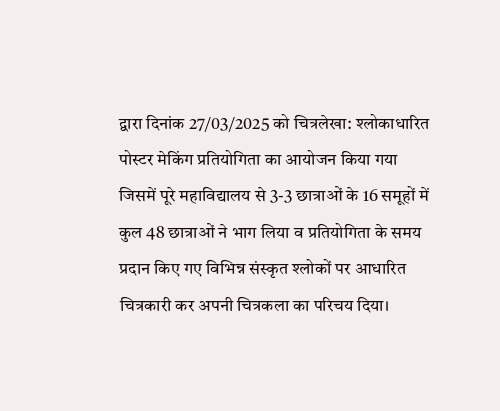द्वारा दिनांक 27/03/2025 को चित्रलेखा: श्लोकाधारित पोस्टर मेकिंग प्रतियोगिता का आयोजन किया गया जिसमें पूरे महाविद्यालय से 3-3 छात्राओं के 16 समूहों में कुल 48 छात्राओं ने भाग लिया व प्रतियोगिता के समय प्रदान किए गए विभिन्न संस्कृत श्लोकों पर आधारित चित्रकारी कर अपनी चित्रकला का परिचय दिया।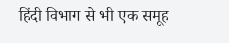हिंदी विभाग से भी एक समूह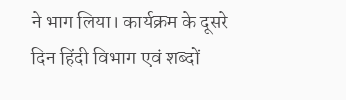ने भाग लिया। कार्यक्रम के दूसरे दिन हिंदी विभाग एवं शब्दों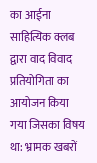का आईना साहित्यिक क्लब द्वारा वाद विवाद प्रतियोगिता का आयोजन किया गया जिसका विषय था: भ्रामक खबरों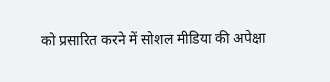को प्रसारित करने में सोशल मीडिया की अपेक्षा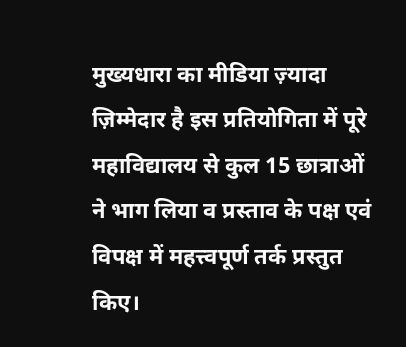मुख्यधारा का मीडिया ज़्यादा ज़िम्मेदार है इस प्रतियोगिता में पूरे महाविद्यालय से कुल 15 छात्राओं ने भाग लिया व प्रस्ताव के पक्ष एवं विपक्ष में महत्त्वपूर्ण तर्क प्रस्तुत किए।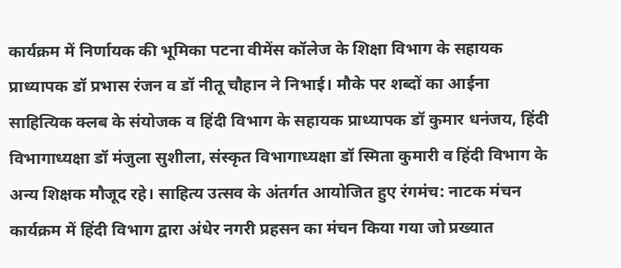कार्यक्रम में निर्णायक की भूमिका पटना वीमेंस कॉलेज के शिक्षा विभाग के सहायक प्राध्यापक डॉ प्रभास रंजन व डॉ नीतू चौहान ने निभाई। मौके पर शब्दों का आईना साहित्यिक क्लब के संयोजक व हिंदी विभाग के सहायक प्राध्यापक डॉ कुमार धनंजय, हिंदी विभागाध्यक्षा डॉ मंजुला सुशीला, संस्कृत विभागाध्यक्षा डॉ स्मिता कुमारी व हिंदी विभाग के अन्य शिक्षक मौजूद रहे। साहित्य उत्सव के अंतर्गत आयोजित हुए रंगमंच: नाटक मंचन कार्यक्रम में हिंदी विभाग द्वारा अंधेर नगरी प्रहसन का मंचन किया गया जो प्रख्यात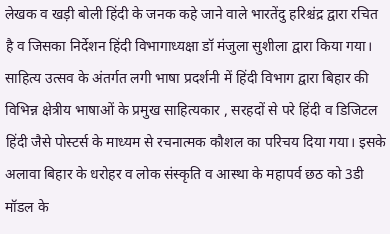लेखक व खड़ी बोली हिंदी के जनक कहे जाने वाले भारतेंदु हरिश्चंद्र द्वारा रचित है व जिसका निर्देशन हिंदी विभागाध्यक्षा डॉ मंजुला सुशीला द्वारा किया गया। साहित्य उत्सव के अंतर्गत लगी भाषा प्रदर्शनी में हिंदी विभाग द्वारा बिहार की विभिन्न क्षेत्रीय भाषाओं के प्रमुख साहित्यकार , सरहदों से परे हिंदी व डिजिटल हिंदी जैसे पोस्टर्स के माध्यम से रचनात्मक कौशल का परिचय दिया गया। इसके अलावा बिहार के धरोहर व लोक संस्कृति व आस्था के महापर्व छठ को 3डी मॉडल के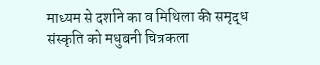माध्यम से दर्शाने का व मिथिला की समृद्ध संस्कृति को मधुबनी चित्रकला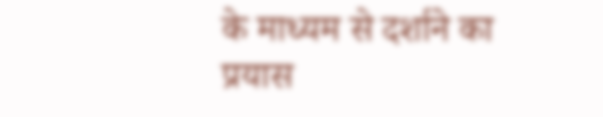के माध्यम से दर्शाने का प्रयास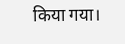किया गया।